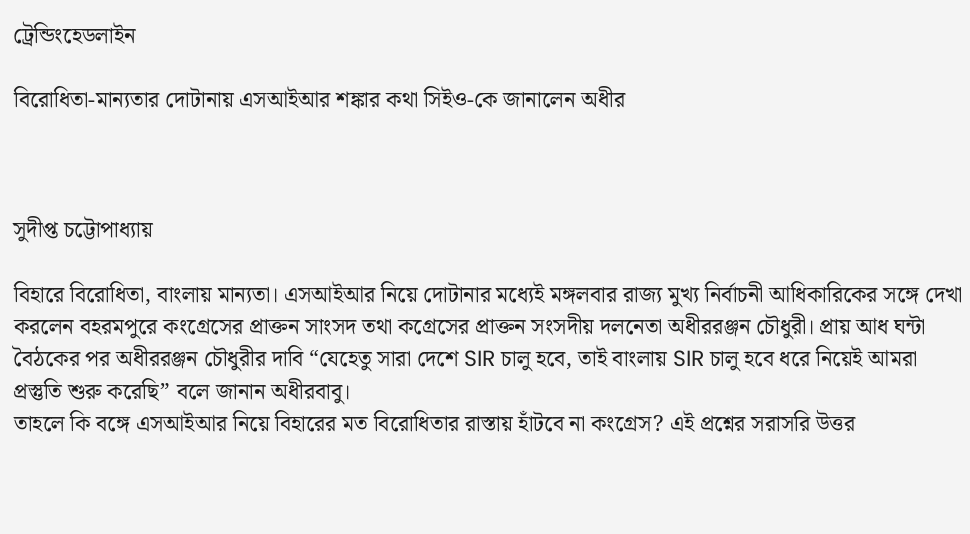ট্রেন্ডিংহেডলাইন

বিরোধিতা-মান্যতার দোটানায় এসআইআর শঙ্কার কথা সিইও-কে জানালেন অধীর



সুদীপ্ত চট্টোপাধ্যায়

বিহারে বিরোধিতা, বাংলায় মান্যতা। এসআইআর নিয়ে দোটানার মধ্যেই মঙ্গলবার রাজ্য মুখ্য নির্বাচনী আধিকারিকের সঙ্গে দেখা করলেন বহরমপুরে কংগ্রেসের প্রাক্তন সাংসদ তথা কগ্রেসের প্রাক্তন সংসদীয় দলনেতা অধীররঞ্জন চৌধুরী। প্রায় আধ ঘন্টা বৈঠকের পর অধীররঞ্জন চৌধুরীর দাবি “যেহেতু সারা দেশে SIR চালু হবে, তাই বাংলায় SIR চালু হবে ধরে নিয়েই আমরা প্রস্তুতি শুরু করেছি” বলে জানান অধীরবাবু।
তাহলে কি বঙ্গে এসআইআর নিয়ে বিহারের মত বিরোধিতার রাস্তায় হাঁটবে না কংগ্রেস? এই প্রশ্নের সরাসরি উত্তর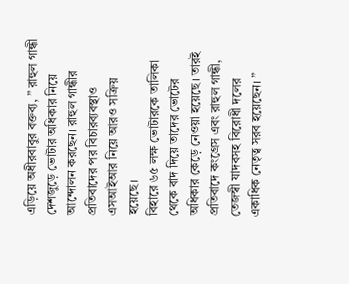এড়িয়ে অধীরবাবুর বক্তব্য, ” রাহুল গান্ধী দেশজুড়ে ভোটার অধিকার নিয়ে আন্দোলন করছেন। রাহুল গান্ধীর প্রতিবাদের পর বিচারব্যবস্থাও এসআইআর নিয়ে আরও সক্রিয় হয়েছে।
বিহারে ৬৫ লক্ষ ভোটারকে তালিকা থেকে বাদ দিয়ে তাদের ভোটের অধিকার কেড়ে নেওয়া হয়েছে। তারই প্রতিবাদে কংগ্রেস এবং রাহুল গান্ধী, তেজস্বী যাদবসহ বিরোধী দলের একাধিক নেতৃত্ব সরব হয়েছেন। ”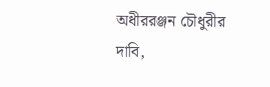অধীররঞ্জন চৌধুরীর দাবি,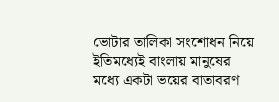ভোটার তালিকা সংশোধন নিয়ে ইতিমধ্যেই বাংলায় মানুষের মধ্যে একটা ভয়ের বাতাবরণ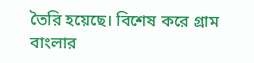তৈরি হয়েছে। বিশেষ করে গ্রাম বাংলার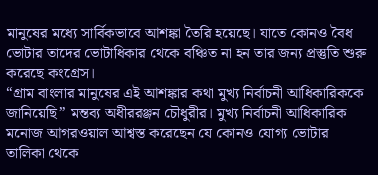মানুষের মধ্যে সার্বিকভাবে আশঙ্কা তৈরি হয়েছে। যাতে কোনও বৈধ ভোটার তাদের ভোটাধিকার থেকে বঞ্চিত না হন তার জন্য প্রস্তুতি শুরু করেছে কংগ্রেস।
“গ্রাম বাংলার মানুষের এই আশঙ্কার কথা মুখ্য নির্বাচনী আধিকারিককে জানিয়েছি” মন্তব্য অধীররঞ্জন চৌধুরীর। মুখ্য নির্বাচনী আধিকারিক মনোজ আগরওয়াল আশ্বস্ত করেছেন যে কোনও যোগ্য ভোটার তালিকা থেকে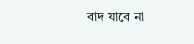বাদ যাবে না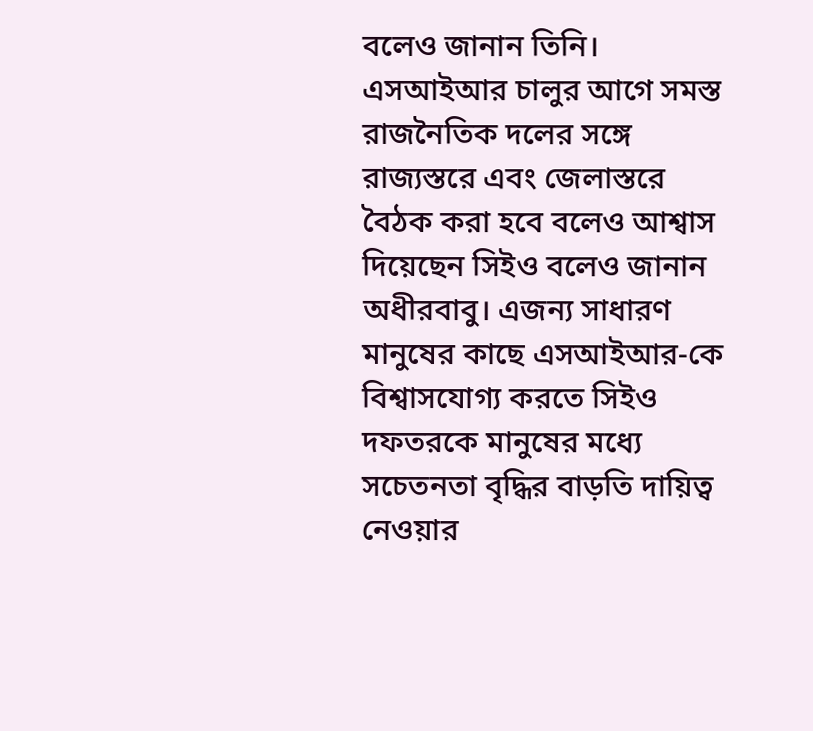বলেও জানান তিনি। এসআইআর চালুর আগে সমস্ত রাজনৈতিক দলের সঙ্গে রাজ্যস্তরে এবং জেলাস্তরে বৈঠক করা হবে বলেও আশ্বাস দিয়েছেন সিইও বলেও জানান অধীরবাবু। এজন্য সাধারণ মানুষের কাছে এসআইআর-কে বিশ্বাসযোগ্য করতে সিইও দফতরকে মানুষের মধ্যে সচেতনতা বৃদ্ধির বাড়তি দায়িত্ব নেওয়ার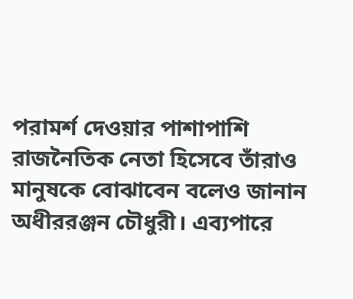পরামর্শ দেওয়ার পাশাপাশি রাজনৈতিক নেতা হিসেবে তাঁরাও মানুষকে বোঝাবেন বলেও জানান অধীররঞ্জন চৌধুরী। এব্যপারে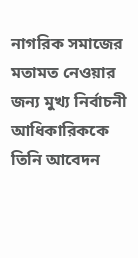নাগরিক সমাজের মতামত নেওয়ার জন্য মুখ্য নির্বাচনী আধিকারিককে তিনি আবেদন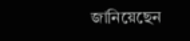জানিয়েছেন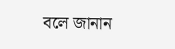বলে জানান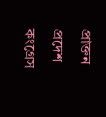প্রাক্তন প্রদেশ কংগ্রেস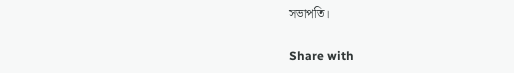সভাপতি।

Share with